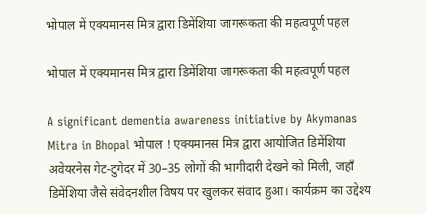भोपाल में एक्यमानस मित्र द्वारा डिमेंशिया जागरूकता की महत्वपूर्ण पहल

भोपाल में एक्यमानस मित्र द्वारा डिमेंशिया जागरूकता की महत्वपूर्ण पहल

A significant dementia awareness initiative by Akymanas Mitra in Bhopal भोपाल ! एक्यमानस मित्र द्वारा आयोजित डिमेंशिया अवेयरनेस गेट-टुगेदर में 30–35 लोगों की भागीदारी देखने को मिली, जहाँ डिमेंशिया जैसे संवेदनशील विषय पर खुलकर संवाद हुआ। कार्यक्रम का उद्देश्य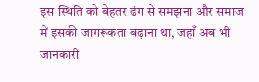इस स्थिति को बेहतर ढंग से समझना और समाज में इसकी जागरूकता बढ़ाना था, जहाँ अब भी जानकारी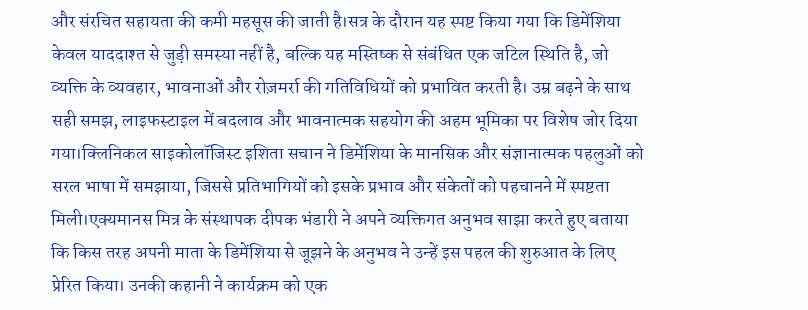और संरचित सहायता की कमी महसूस की जाती है।सत्र के दौरान यह स्पष्ट किया गया कि डिमेंशिया केवल याददाश्त से जुड़ी समस्या नहीं है, बल्कि यह मस्तिष्क से संबंधित एक जटिल स्थिति है, जो व्यक्ति के व्यवहार, भावनाओं और रोज़मर्रा की गतिविधियों को प्रभावित करती है। उम्र बढ़ने के साथ सही समझ, लाइफस्टाइल में बदलाव और भावनात्मक सहयोग की अहम भूमिका पर विशेष जोर दिया गया।क्लिनिकल साइकोलॉजिस्ट इशिता सचान ने डिमेंशिया के मानसिक और संज्ञानात्मक पहलुओं को सरल भाषा में समझाया, जिससे प्रतिभागियों को इसके प्रभाव और संकेतों को पहचानने में स्पष्टता मिली।एक्यमानस मित्र के संस्थापक दीपक भंडारी ने अपने व्यक्तिगत अनुभव साझा करते हुए बताया कि किस तरह अपनी माता के डिमेंशिया से जूझने के अनुभव ने उन्हें इस पहल की शुरुआत के लिए प्रेरित किया। उनकी कहानी ने कार्यक्रम को एक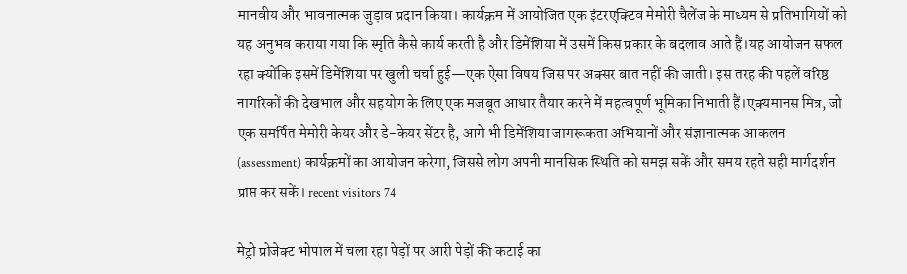मानवीय और भावनात्मक जुड़ाव प्रदान किया। कार्यक्रम में आयोजित एक इंटरएक्टिव मेमोरी चैलेंज के माध्यम से प्रतिभागियों को यह अनुभव कराया गया कि स्मृति कैसे कार्य करती है और डिमेंशिया में उसमें किस प्रकार के बदलाव आते हैं।यह आयोजन सफल रहा क्योंकि इसमें डिमेंशिया पर खुली चर्चा हुई—एक ऐसा विषय जिस पर अक्सर बात नहीं की जाती। इस तरह की पहलें वरिष्ठ नागरिकों की देखभाल और सहयोग के लिए एक मजबूत आधार तैयार करने में महत्वपूर्ण भूमिका निभाती हैं।एक्यमानस मित्र, जो एक समर्पित मेमोरी केयर और डे-केयर सेंटर है, आगे भी डिमेंशिया जागरूकता अभियानों और संज्ञानात्मक आकलन (assessment) कार्यक्रमों का आयोजन करेगा, जिससे लोग अपनी मानसिक स्थिति को समझ सकें और समय रहते सही मार्गदर्शन प्राप्त कर सकें। recent visitors 74

मेट्रो प्रोजेक्ट भोपाल में चला रहा पेड़ों पर आरी पेड़ों की कटाई का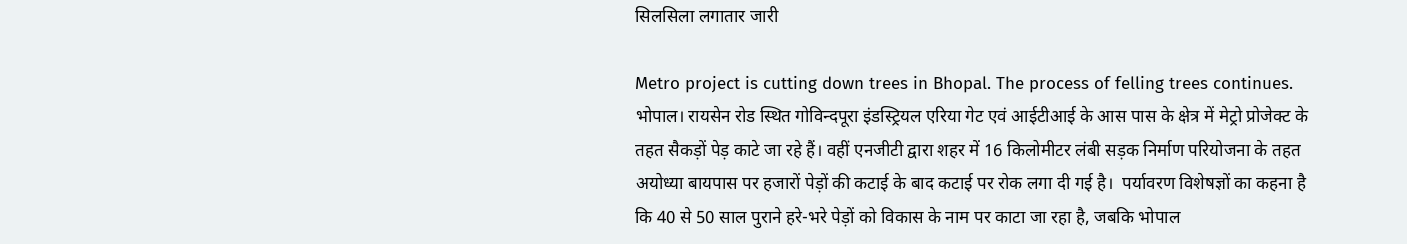सिलसिला लगातार जारी

Metro project is cutting down trees in Bhopal. The process of felling trees continues. भोपाल। रायसेन रोड स्थित गोविन्दपूरा इंडस्ट्रियल एरिया गेट एवं आईटीआई के आस पास के क्षेत्र में मेट्रो प्रोजेक्ट के तहत सैकड़ों पेड़ काटे जा रहे हैं। वहीं एनजीटी द्वारा शहर में 16 किलोमीटर लंबी सड़क निर्माण परियोजना के तहत अयोध्या बायपास पर हजारों पेड़ों की कटाई के बाद कटाई पर रोक लगा दी गई है।  पर्यावरण विशेषज्ञों का कहना है कि 40 से 50 साल पुराने हरे-भरे पेड़ों को विकास के नाम पर काटा जा रहा है, जबकि भोपाल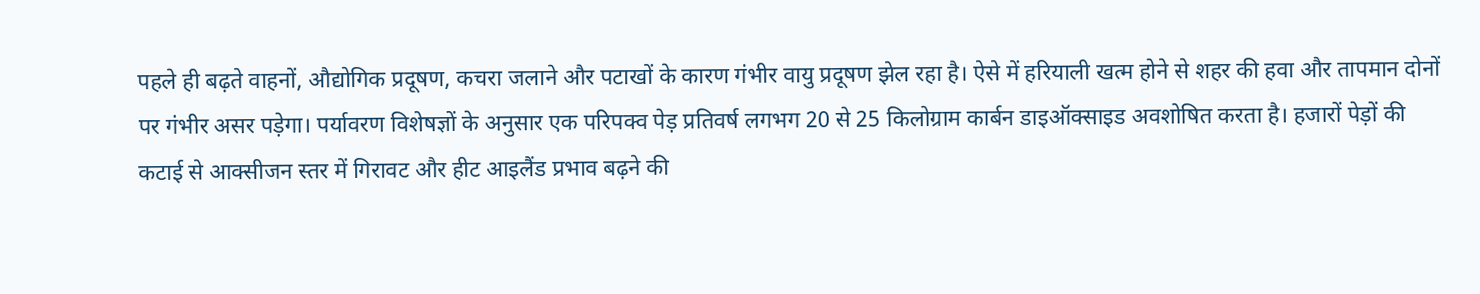पहले ही बढ़ते वाहनों, औद्योगिक प्रदूषण, कचरा जलाने और पटाखों के कारण गंभीर वायु प्रदूषण झेल रहा है। ऐसे में हरियाली खत्म होने से शहर की हवा और तापमान दोनों पर गंभीर असर पड़ेगा। पर्यावरण विशेषज्ञों के अनुसार एक परिपक्व पेड़ प्रतिवर्ष लगभग 20 से 25 किलोग्राम कार्बन डाइऑक्साइड अवशोषित करता है। हजारों पेड़ों की कटाई से आक्सीजन स्तर में गिरावट और हीट आइलैंड प्रभाव बढ़ने की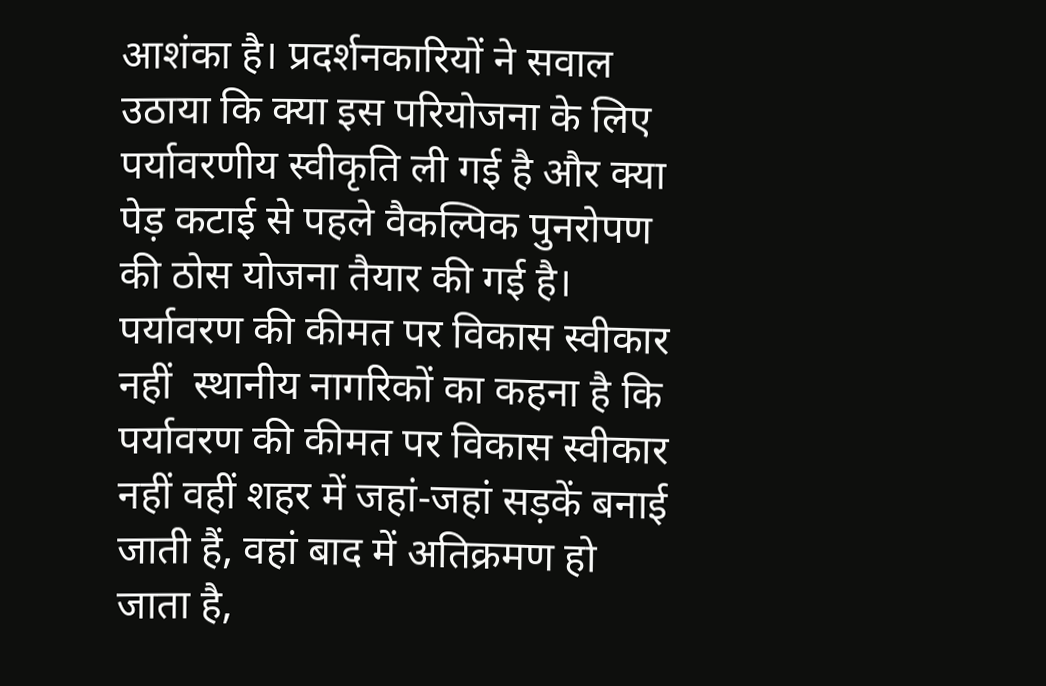आशंका है। प्रदर्शनकारियों ने सवाल उठाया कि क्या इस परियोजना के लिए पर्यावरणीय स्वीकृति ली गई है और क्या पेड़ कटाई से पहले वैकल्पिक पुनरोपण की ठोस योजना तैयार की गई है।  पर्यावरण की कीमत पर विकास स्वीकार नहीं  स्थानीय नागरिकों का कहना है कि पर्यावरण की कीमत पर विकास स्वीकार नहीं वहीं शहर में जहां-जहां सड़कें बनाई जाती हैं, वहां बाद में अतिक्रमण हो जाता है,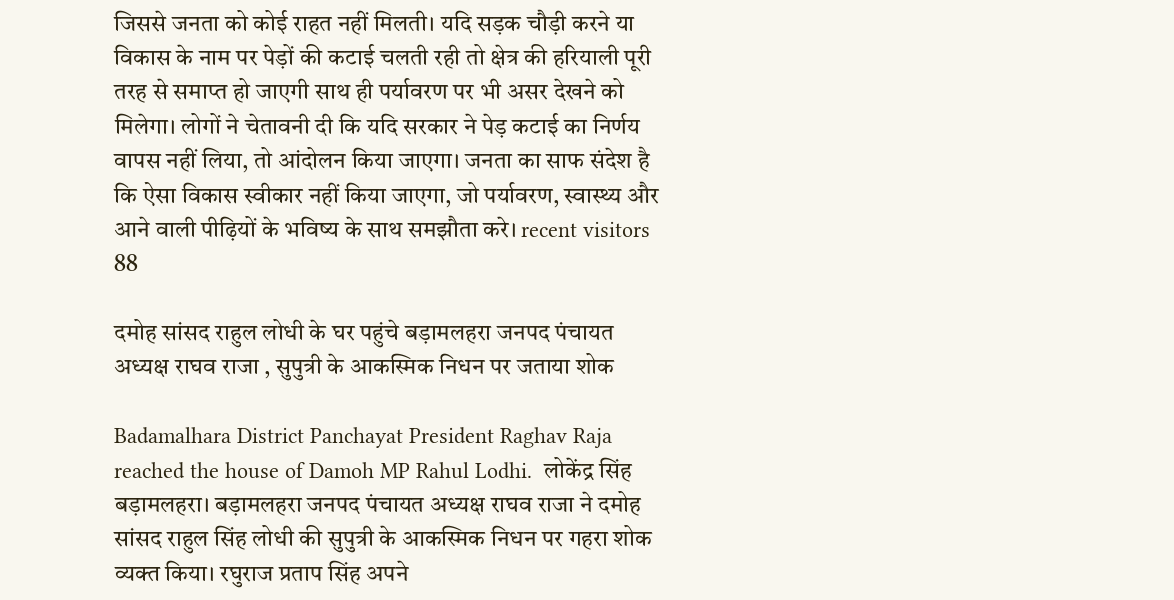जिससे जनता को कोई राहत नहीं मिलती। यदि सड़क चौड़ी करने या विकास के नाम पर पेड़ों की कटाई चलती रही तो क्षेत्र की हरियाली पूरी तरह से समाप्त हो जाएगी साथ ही पर्यावरण पर भी असर देखने को मिलेगा। लोगों ने चेतावनी दी कि यदि सरकार ने पेड़ कटाई का निर्णय वापस नहीं लिया, तो आंदोलन किया जाएगा। जनता का साफ संदेश है कि ऐसा विकास स्वीकार नहीं किया जाएगा, जो पर्यावरण, स्वास्थ्य और आने वाली पीढ़ियों के भविष्य के साथ समझौता करे। recent visitors 88

दमोह सांसद राहुल लोधी के घर पहुंचे बड़ामलहरा जनपद पंचायत अध्यक्ष राघव राजा , सुपुत्री के आकस्मिक निधन पर जताया शोक

Badamalhara District Panchayat President Raghav Raja reached the house of Damoh MP Rahul Lodhi.  लोकेंद्र सिंह  बड़ामलहरा। बड़ामलहरा जनपद पंचायत अध्यक्ष राघव राजा ने दमोह सांसद राहुल सिंह लोधी की सुपुत्री के आकस्मिक निधन पर गहरा शोक व्यक्त किया। रघुराज प्रताप सिंह अपने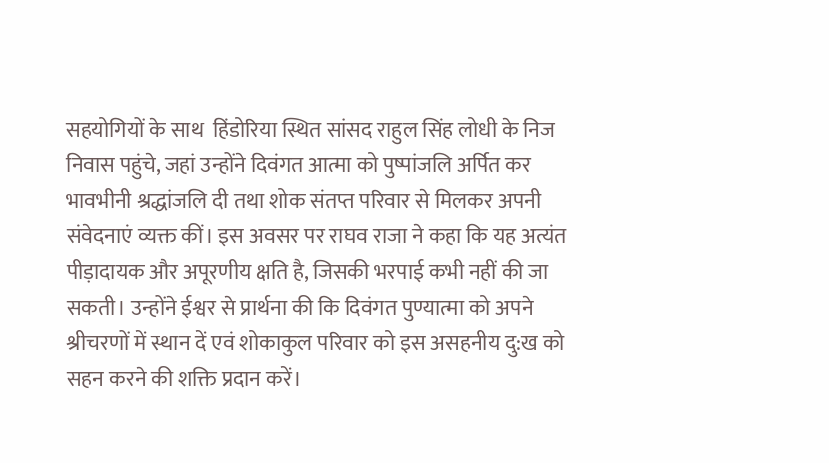सहयोगियों के साथ  हिंडोरिया स्थित सांसद राहुल सिंह लोधी के निज निवास पहुंचे, जहां उन्होंने दिवंगत आत्मा को पुष्पांजलि अर्पित कर भावभीनी श्रद्धांजलि दी तथा शोक संतप्त परिवार से मिलकर अपनी संवेदनाएं व्यक्त कीं। इस अवसर पर राघव राजा ने कहा कि यह अत्यंत पीड़ादायक और अपूरणीय क्षति है, जिसकी भरपाई कभी नहीं की जा सकती। उन्होंने ईश्वर से प्रार्थना की कि दिवंगत पुण्यात्मा को अपने श्रीचरणों में स्थान दें एवं शोकाकुल परिवार को इस असहनीय दु:ख को सहन करने की शक्ति प्रदान करें।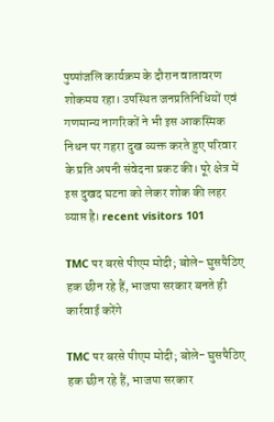पुष्पांजलि कार्यक्रम के दौरान वातावरण शोकमय रहा। उपस्थित जनप्रतिनिधियों एवं गणमान्य नागरिकों ने भी इस आकस्मिक निधन पर गहरा दुख व्यक्त करते हुए परिवार के प्रति अपनी संवेदना प्रकट की। पूरे क्षेत्र में इस दुखद घटना को लेकर शोक की लहर व्याप्त है। recent visitors 101

TMC पर बरसे पीएम मोदी; बोले- घुसपैठिए हक छीन रहे हैं, भाजपा सरकार बनते ही कार्रवाई करेंगे

TMC पर बरसे पीएम मोदी; बोले- घुसपैठिए हक छीन रहे हैं, भाजपा सरकार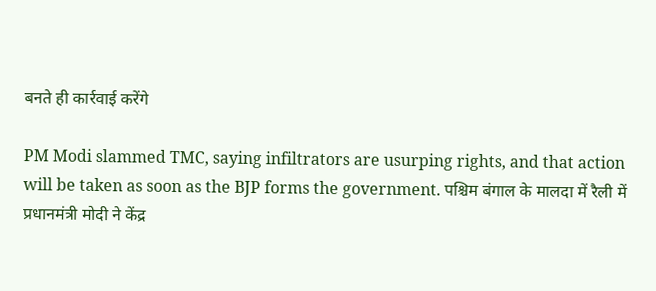बनते ही कार्रवाई करेंगे

PM Modi slammed TMC, saying infiltrators are usurping rights, and that action will be taken as soon as the BJP forms the government. पश्चिम बंगाल के मालदा में रैली में प्रधानमंत्री मोदी ने केंद्र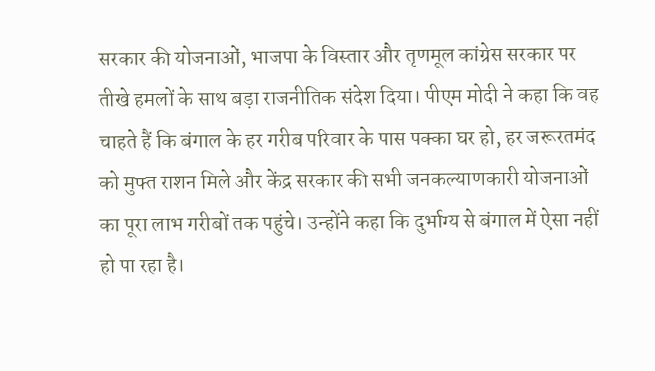सरकार की योजनाओं, भाजपा के विस्तार और तृणमूल कांग्रेस सरकार पर तीखे हमलों के साथ बड़ा राजनीतिक संदेश दिया। पीएम मोदी ने कहा कि वह चाहते हैं कि बंगाल के हर गरीब परिवार के पास पक्का घर हो, हर जरूरतमंद को मुफ्त राशन मिले और केंद्र सरकार की सभी जनकल्याणकारी योजनाओं का पूरा लाभ गरीबों तक पहुंचे। उन्होंने कहा कि दुर्भाग्य से बंगाल में ऐसा नहीं हो पा रहा है।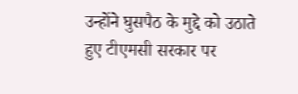उन्होंने घुसपैठ के मुद्दे को उठाते हुए टीएमसी सरकार पर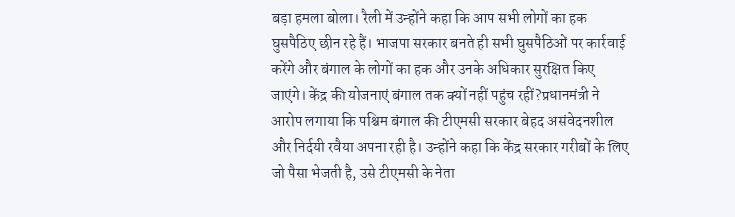बड़ा हमला बोला। रैली में उन्होंने कहा कि आप सभी लोगों का हक घुसपैठिए छीन रहे हैं। भाजपा सरकार बनते ही सभी घुसपैठिओं पर कार्रवाई करेंगे और बंगाल के लोगों का हक और उनके अधिकार सुरक्षित किए जाएंगे। केंद्र की योजनाएं बंगाल तक क्यों नहीं पहुंच रहीं?प्रधानमंत्री ने आरोप लगाया कि पश्चिम बंगाल की टीएमसी सरकार बेहद असंवेदनशील और निर्दयी रवैया अपना रही है। उन्होंने कहा कि केंद्र सरकार गरीबों के लिए जो पैसा भेजती है, उसे टीएमसी के नेता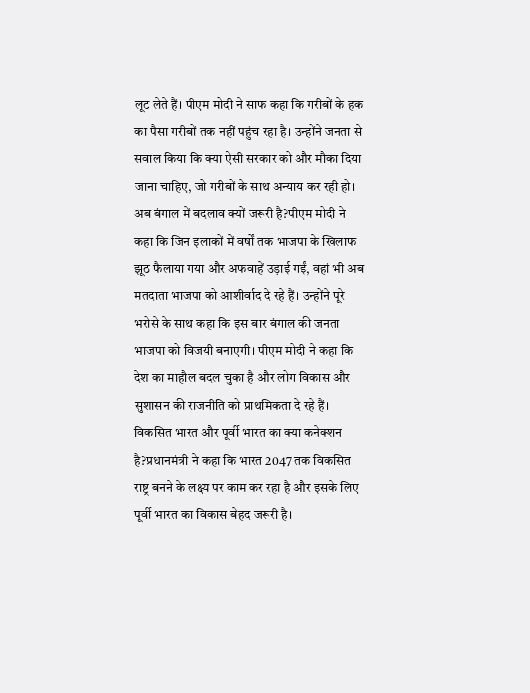लूट लेते हैं। पीएम मोदी ने साफ कहा कि गरीबों के हक का पैसा गरीबों तक नहीं पहुंच रहा है। उन्होंने जनता से सवाल किया कि क्या ऐसी सरकार को और मौका दिया जाना चाहिए, जो गरीबों के साथ अन्याय कर रही हो। अब बंगाल में बदलाव क्यों जरूरी है?पीएम मोदी ने कहा कि जिन इलाकों में वर्षों तक भाजपा के खिलाफ झूठ फैलाया गया और अफवाहें उड़ाई गईं, वहां भी अब मतदाता भाजपा को आशीर्वाद दे रहे हैं। उन्होंने पूरे भरोसे के साथ कहा कि इस बार बंगाल की जनता भाजपा को विजयी बनाएगी। पीएम मोदी ने कहा कि देश का माहौल बदल चुका है और लोग विकास और सुशासन की राजनीति को प्राथमिकता दे रहे हैं। विकसित भारत और पूर्वी भारत का क्या कनेक्शन है?प्रधानमंत्री ने कहा कि भारत 2047 तक विकसित राष्ट्र बनने के लक्ष्य पर काम कर रहा है और इसके लिए पूर्वी भारत का विकास बेहद जरूरी है।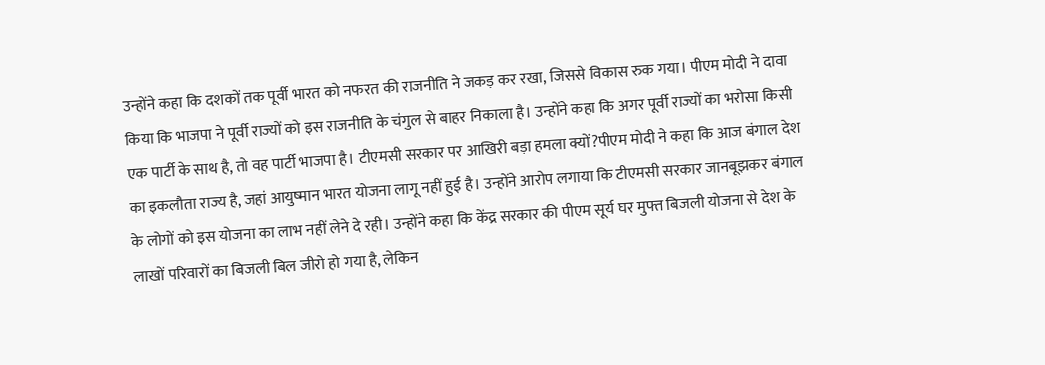उन्होंने कहा कि दशकों तक पूर्वी भारत को नफरत की राजनीति ने जकड़ कर रखा, जिससे विकास रुक गया। पीएम मोदी ने दावा किया कि भाजपा ने पूर्वी राज्यों को इस राजनीति के चंगुल से बाहर निकाला है। उन्होंने कहा कि अगर पूर्वी राज्यों का भरोसा किसी एक पार्टी के साथ है, तो वह पार्टी भाजपा है। टीएमसी सरकार पर आखिरी बड़ा हमला क्यों?पीएम मोदी ने कहा कि आज बंगाल देश का इकलौता राज्य है, जहां आयुष्मान भारत योजना लागू नहीं हुई है। उन्होंने आरोप लगाया कि टीएमसी सरकार जानबूझकर बंगाल के लोगों को इस योजना का लाभ नहीं लेने दे रही। उन्होंने कहा कि केंद्र सरकार की पीएम सूर्य घर मुफ्त बिजली योजना से देश के लाखों परिवारों का बिजली बिल जीरो हो गया है, लेकिन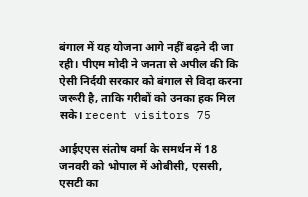बंगाल में यह योजना आगे नहीं बढ़ने दी जा रही। पीएम मोदी ने जनता से अपील की कि ऐसी निर्दयी सरकार को बंगाल से विदा करना जरूरी है, ताकि गरीबों को उनका हक मिल सके। recent visitors 75

आईएएस संतोष वर्मा के समर्थन में 18 जनवरी को भोपाल में ओबीसी, एससी, एसटी का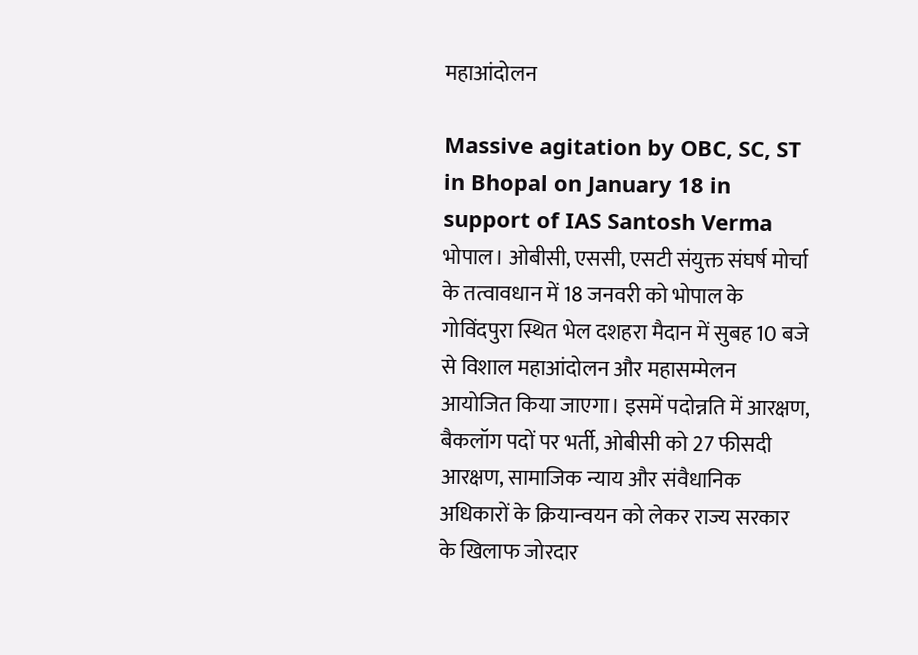महाआंदोलन

Massive agitation by OBC, SC, ST in Bhopal on January 18 in support of IAS Santosh Verma भोपाल। ओबीसी, एससी, एसटी संयुक्त संघर्ष मोर्चा के तत्वावधान में 18 जनवरी को भोपाल के गोविंदपुरा स्थित भेल दशहरा मैदान में सुबह 10 बजे से विशाल महाआंदोलन और महासम्मेलन आयोजित किया जाएगा। इसमें पदोन्नति में आरक्षण, बैकलॉग पदों पर भर्ती, ओबीसी को 27 फीसदी आरक्षण, सामाजिक न्याय और संवैधानिक अधिकारों के क्रियान्वयन को लेकर राज्य सरकार के खिलाफ जोरदार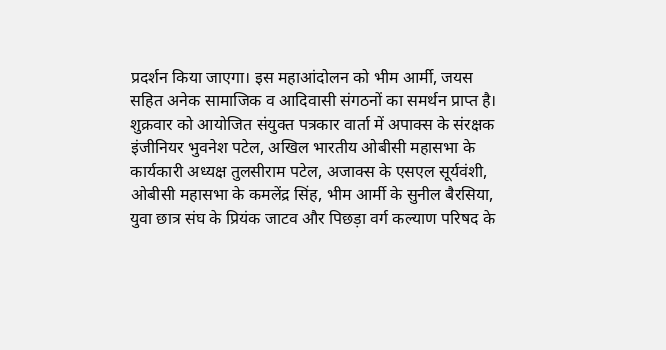प्रदर्शन किया जाएगा। इस महाआंदोलन को भीम आर्मी, जयस सहित अनेक सामाजिक व आदिवासी संगठनों का समर्थन प्राप्त है। शुक्रवार को आयोजित संयुक्त पत्रकार वार्ता में अपाक्स के संरक्षक इंजीनियर भुवनेश पटेल, अखिल भारतीय ओबीसी महासभा के कार्यकारी अध्यक्ष तुलसीराम पटेल, अजाक्स के एसएल सूर्यवंशी, ओबीसी महासभा के कमलेंद्र सिंह, भीम आर्मी के सुनील बैरसिया, युवा छात्र संघ के प्रियंक जाटव और पिछड़ा वर्ग कल्याण परिषद के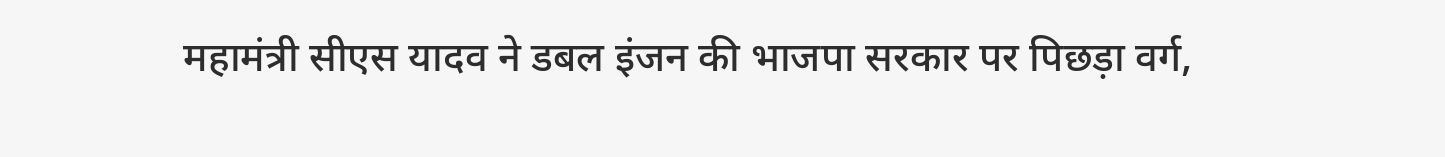महामंत्री सीएस यादव ने डबल इंजन की भाजपा सरकार पर पिछड़ा वर्ग,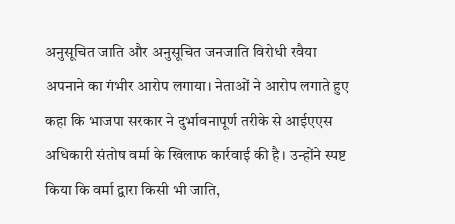अनुसूचित जाति और अनुसूचित जनजाति विरोधी रवैया अपनाने का गंभीर आरोप लगाया। नेताओं ने आरोप लगाते हुए कहा कि भाजपा सरकार ने दुर्भावनापूर्ण तरीके से आईएएस अधिकारी संतोष वर्मा के खिलाफ कार्रवाई की है। उन्होंने स्पष्ट किया कि वर्मा द्वारा किसी भी जाति,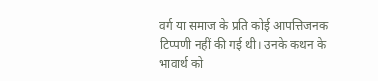वर्ग या समाज के प्रति कोई आपत्तिजनक टिप्पणी नहीं की गई थी। उनके कथन के भावार्थ को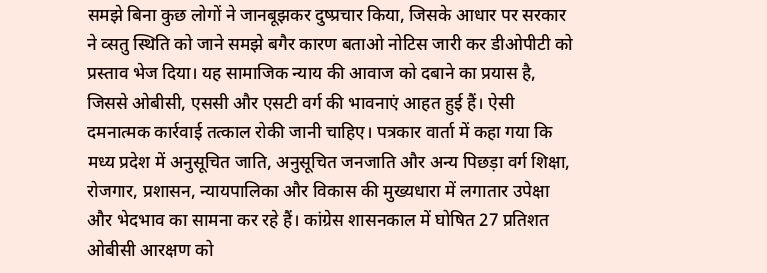समझे बिना कुछ लोगों ने जानबूझकर दुष्प्रचार किया, जिसके आधार पर सरकार ने व्सतु स्थिति को जाने समझे बगैर कारण बताओ नोटिस जारी कर डीओपीटी को प्रस्ताव भेज दिया। यह सामाजिक न्याय की आवाज को दबाने का प्रयास है, जिससे ओबीसी, एससी और एसटी वर्ग की भावनाएं आहत हुई हैं। ऐसी दमनात्मक कार्रवाई तत्काल रोकी जानी चाहिए। पत्रकार वार्ता में कहा गया कि मध्य प्रदेश में अनुसूचित जाति, अनुसूचित जनजाति और अन्य पिछड़ा वर्ग शिक्षा, रोजगार, प्रशासन, न्यायपालिका और विकास की मुख्यधारा में लगातार उपेक्षा और भेदभाव का सामना कर रहे हैं। कांग्रेस शासनकाल में घोषित 27 प्रतिशत ओबीसी आरक्षण को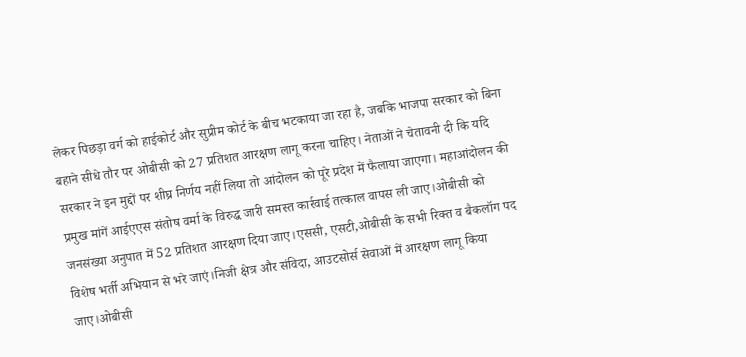लेकर पिछड़ा वर्ग को हाईकोर्ट और सुप्रीम कोर्ट के बीच भटकाया जा रहा है, जबकि भाजपा सरकार को बिना बहाने सीधे तौर पर ओबीसी को 27 प्रतिशत आरक्षण लागू करना चाहिए। नेताओं ने चेतावनी दी कि यदि सरकार ने इन मुद्दों पर शीघ्र निर्णय नहीं लिया तो आंदोलन को पूरे प्रदेश में फैलाया जाएगा। महाआंदोलन की प्रमुख मांगें आईएएस संतोष वर्मा के विरुद्ध जारी समस्त कार्रवाई तत्काल वापस ली जाए।ओबीसी को जनसंख्या अनुपात में 52 प्रतिशत आरक्षण दिया जाए।एससी, एसटी,ओबीसी के सभी रिक्त व बैकलॉग पद विशेष भर्ती अभियान से भरे जाएं।निजी क्षेत्र और संविदा, आउटसोर्स सेवाओं में आरक्षण लागू किया जाए।ओबीसी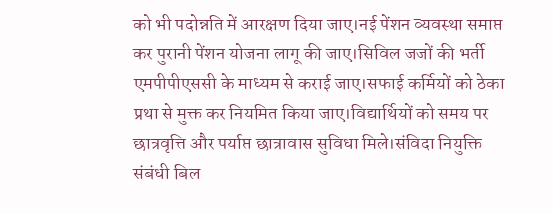को भी पदोन्नति में आरक्षण दिया जाए।नई पेंशन व्यवस्था समाप्त कर पुरानी पेंशन योजना लागू की जाए।सिविल जजों की भर्ती एमपीपीएससी के माध्यम से कराई जाए।सफाई कर्मियों को ठेका प्रथा से मुक्त कर नियमित किया जाए।विद्यार्थियों को समय पर छात्रवृत्ति और पर्याप्त छात्रावास सुविधा मिले।संविदा नियुक्ति संबंधी बिल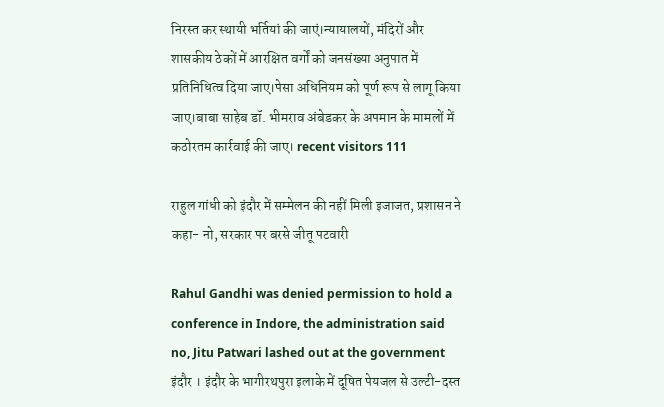निरस्त कर स्थायी भर्तियां की जाएं।न्यायालयों, मंदिरों और शासकीय ठेकों में आरक्षित वर्गों को जनसंख्या अनुपात में प्रतिनिधित्व दिया जाए।पेसा अधिनियम को पूर्ण रूप से लागू किया जाए।बाबा साहेब डॉ. भीमराव अंबेडकर के अपमान के मामलों में कठोरतम कार्रवाई की जाए। recent visitors 111

राहुल गांधी को इंदौर में सम्मेलन की नहीं मिली इजाजत, प्रशासन ने कहा- नो, सरकार पर बरसे जीतू पटवारी

Rahul Gandhi was denied permission to hold a conference in Indore, the administration said no, Jitu Patwari lashed out at the government इंदौर । इंदौर के भागीरथपुरा इलाके में दूषित पेयजल से उल्टी-दस्त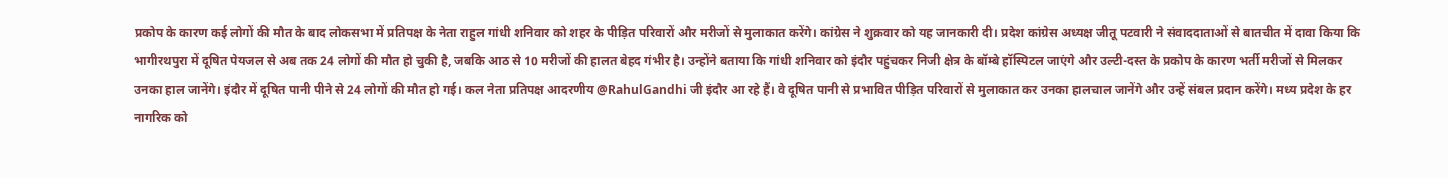प्रकोप के कारण कई लोगों की मौत के बाद लोकसभा में प्रतिपक्ष के नेता राहुल गांधी शनिवार को शहर के पीड़ित परिवारों और मरीजों से मुलाकात करेंगे। कांग्रेस ने शुक्रवार को यह जानकारी दी। प्रदेश कांग्रेस अध्यक्ष जीतू पटवारी ने संवाददाताओं से बातचीत में दावा किया कि भागीरथपुरा में दूषित पेयजल से अब तक 24 लोगों की मौत हो चुकी है, जबकि आठ से 10 मरीजों की हालत बेहद गंभीर है। उन्होंने बताया कि गांधी शनिवार को इंदौर पहुंचकर निजी क्षेत्र के बॉम्बे हॉस्पिटल जाएंगे और उल्टी-दस्त के प्रकोप के कारण भर्ती मरीजों से मिलकर उनका हाल जानेंगे। इंदौर में दूषित पानी पीने से 24 लोगों की मौत हो गई। कल नेता प्रतिपक्ष आदरणीय @RahulGandhi जी इंदौर आ रहे हैं। वे दूषित पानी से प्रभावित पीड़ित परिवारों से मुलाकात कर उनका हालचाल जानेंगे और उन्हें संबल प्रदान करेंगे। मध्य प्रदेश के हर नागरिक को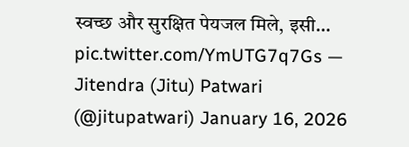स्वच्छ और सुरक्षित पेयजल मिले, इसी… pic.twitter.com/YmUTG7q7Gs — Jitendra (Jitu) Patwari (@jitupatwari) January 16, 2026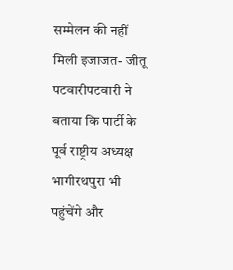सम्मेलन की नहीं मिली इजाजत- जीतू पटवारीपटवारी ने बताया कि पार्टी के पूर्व राष्ट्रीय अध्यक्ष भागीरथपुरा भी पहुंचेंगे और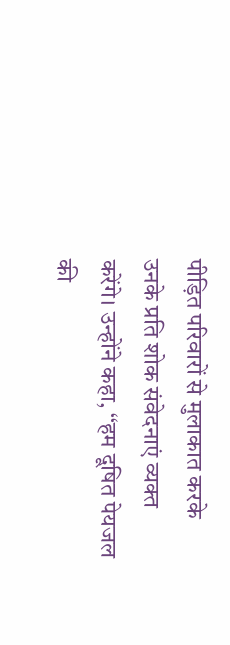पीड़ित परिवारों से मुलाकात करके उनके प्रति शोक संवेदनाएं व्यक्त करेंगे। उन्होंने कहा, ‘‘हम दूषित पेयजल की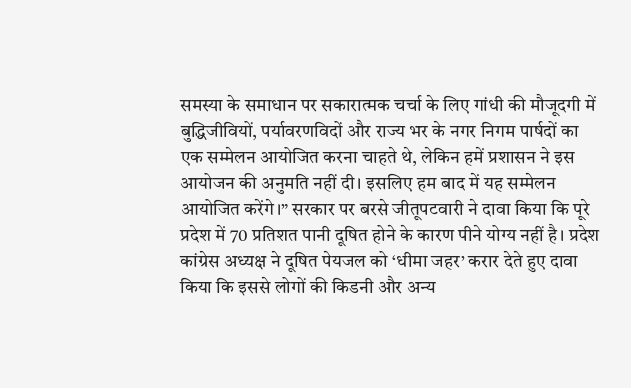समस्या के समाधान पर सकारात्मक चर्चा के लिए गांधी की मौजूदगी में बुद्धिजीवियों, पर्यावरणविदों और राज्य भर के नगर निगम पार्षदों का एक सम्मेलन आयोजित करना चाहते थे, लेकिन हमें प्रशासन ने इस आयोजन की अनुमति नहीं दी। इसलिए हम बाद में यह सम्मेलन आयोजित करेंगे।” सरकार पर बरसे जीतूपटवारी ने दावा किया कि पूरे प्रदेश में 70 प्रतिशत पानी दूषित होने के कारण पीने योग्य नहीं है। प्रदेश कांग्रेस अध्यक्ष ने दूषित पेयजल को ‘धीमा जहर’ करार देते हुए दावा किया कि इससे लोगों की किडनी और अन्य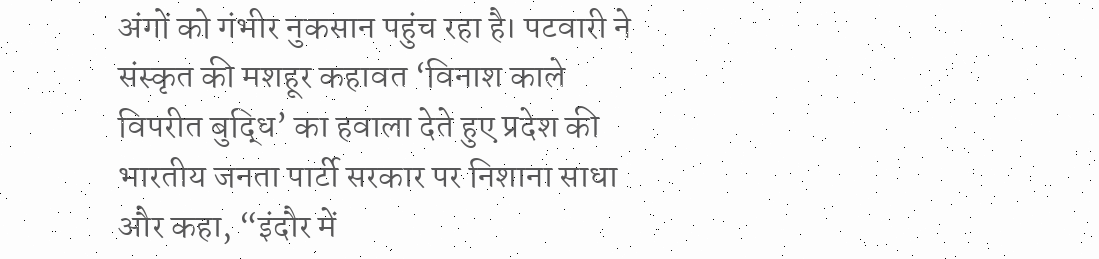अंगों को गंभीर नुकसान पहुंच रहा है। पटवारी ने संस्कृत की मशहूर कहावत ‘विनाश काले विपरीत बुद्धि’ का हवाला देते हुए प्रदेश की भारतीय जनता पार्टी सरकार पर निशाना साधा और कहा, “इंदौर में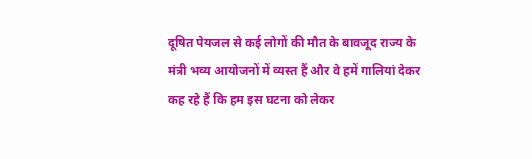दूषित पेयजल से कई लोगों की मौत के बावजूद राज्य के मंत्री भव्य आयोजनों में व्यस्त हैं और वे हमें गालियां देकर कह रहे हैं कि हम इस घटना को लेकर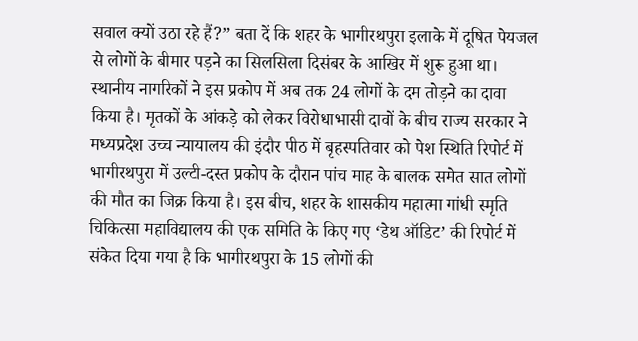सवाल क्यों उठा रहे हैं?” बता दें कि शहर के भागीरथपुरा इलाके में दूषित पेयजल से लोगों के बीमार पड़ने का सिलसिला दिसंबर के आखिर में शुरू हुआ था। स्थानीय नागरिकों ने इस प्रकोप में अब तक 24 लोगों के दम तोड़ने का दावा किया है। मृतकों के आंकड़े को लेकर विरोधाभासी दावों के बीच राज्य सरकार ने मध्यप्रदेश उच्च न्यायालय की इंदौर पीठ में बृहस्पतिवार को पेश स्थिति रिपोर्ट में भागीरथपुरा में उल्टी-दस्त प्रकोप के दौरान पांच माह के बालक समेत सात लोगों की मौत का जिक्र किया है। इस बीच, शहर के शासकीय महात्मा गांधी स्मृति चिकित्सा महाविद्यालय की एक समिति के किए गए ‘डेथ ऑडिट’ की रिपोर्ट में संकेत दिया गया है कि भागीरथपुरा के 15 लोगों की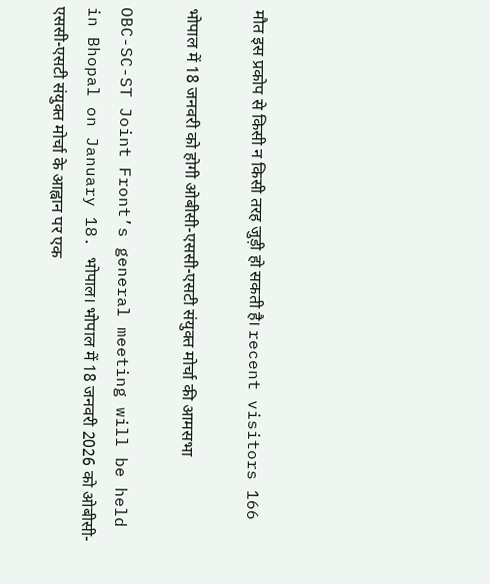मौत इस प्रकोप से किसी न किसी तरह जुड़ी हो सकती है। recent visitors 166

भोपाल में 18 जनवरी को होगी ओबीसी-एससी-एसटी संयुक्त मोर्चा की आमसभा

OBC-SC-ST Joint Front’s general meeting will be held in Bhopal on January 18. भोपाल। भोपाल में 18 जनवरी 2026 को ओबीसी-एससी-एसटी संयुक्त मोर्चा के आह्वान पर एक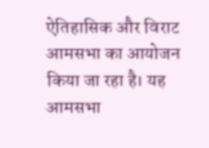ऐतिहासिक और विराट आमसभा का आयोजन किया जा रहा है। यह आमसभा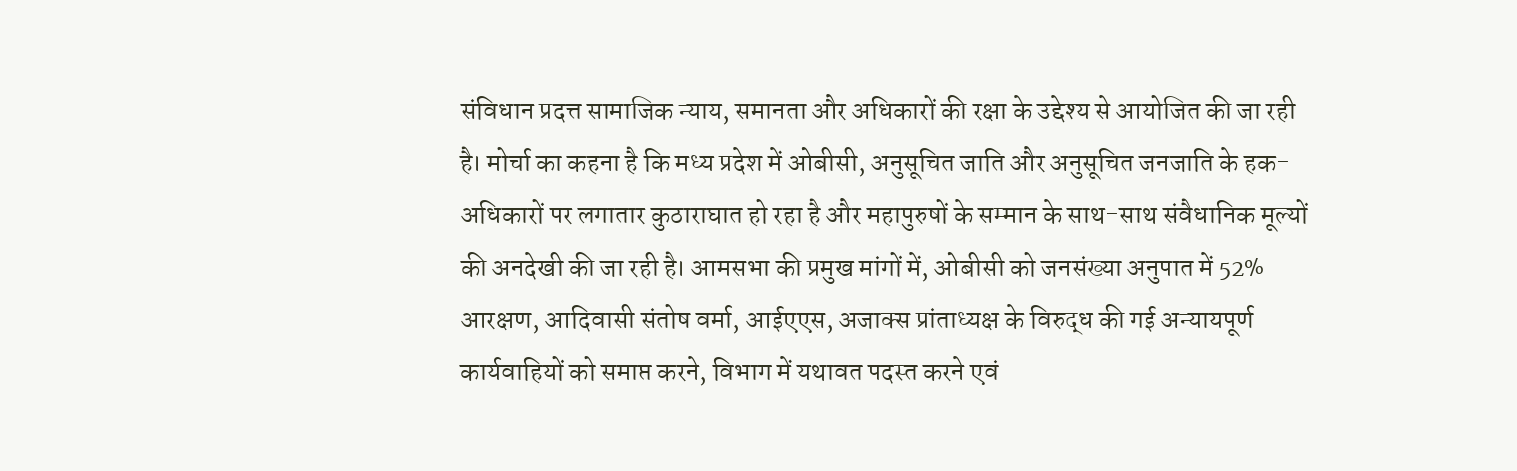संविधान प्रदत्त सामाजिक न्याय, समानता और अधिकारों की रक्षा के उद्देश्य से आयोजित की जा रही है। मोर्चा का कहना है कि मध्य प्रदेश में ओबीसी, अनुसूचित जाति और अनुसूचित जनजाति के हक-अधिकारों पर लगातार कुठाराघात हो रहा है और महापुरुषों के सम्मान के साथ-साथ संवैधानिक मूल्यों की अनदेखी की जा रही है। आमसभा की प्रमुख मांगों में, ओबीसी को जनसंख्या अनुपात में 52% आरक्षण, आदिवासी संतोष वर्मा, आईएएस, अजाक्स प्रांताध्यक्ष के विरुद्ध की गई अन्यायपूर्ण कार्यवाहियों को समाप्त करने, विभाग में यथावत पदस्त करने एवं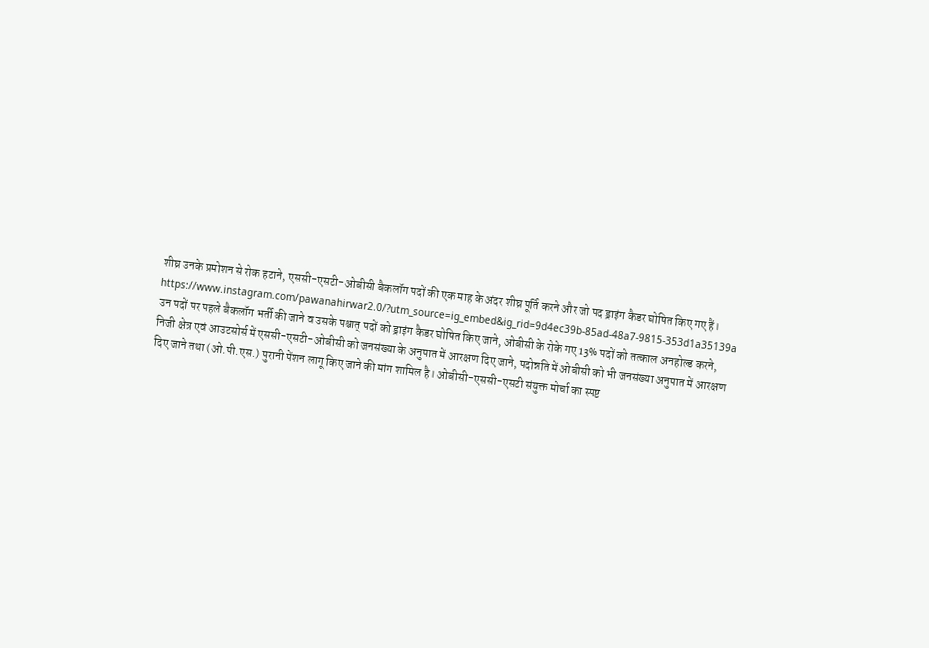शीघ्र उनके प्रमोशन से रोक हटाने, एससी-एसटी-ओबीसी बैकलॉग पदों की एक माह के अंदर शीघ्र पूर्ति करने और जो पद ड्राइंग कैडर घोषित किए गए हैं। https://www.instagram.com/pawanahirwar2.0/?utm_source=ig_embed&ig_rid=9d4ec39b-85ad-48a7-9815-353d1a35139a उन पदों पर पहले बैकलॉग भर्ती की जाने व उसके पश्चात् पदों को ड्राइंग कैडर घोषित किए जाने, ओबीसी के रोके गए 13% पदों को तत्काल अनहोल्ड करने, निजी क्षेत्र एवं आउटसोर्स में एससी-एसटी-ओबीसी को जनसंख्या के अनुपात में आरक्षण दिए जाने, पदोन्नति में ओबीसी को भी जनसंख्या अनुपात में आरक्षण दिए जाने तथा (ओ.पी.एस.) पुरानी पेंशन लागू किए जाने की मांग शामिल है। ओबीसी-एससी-एसटी संयुक्त मोर्चा का स्पष्ट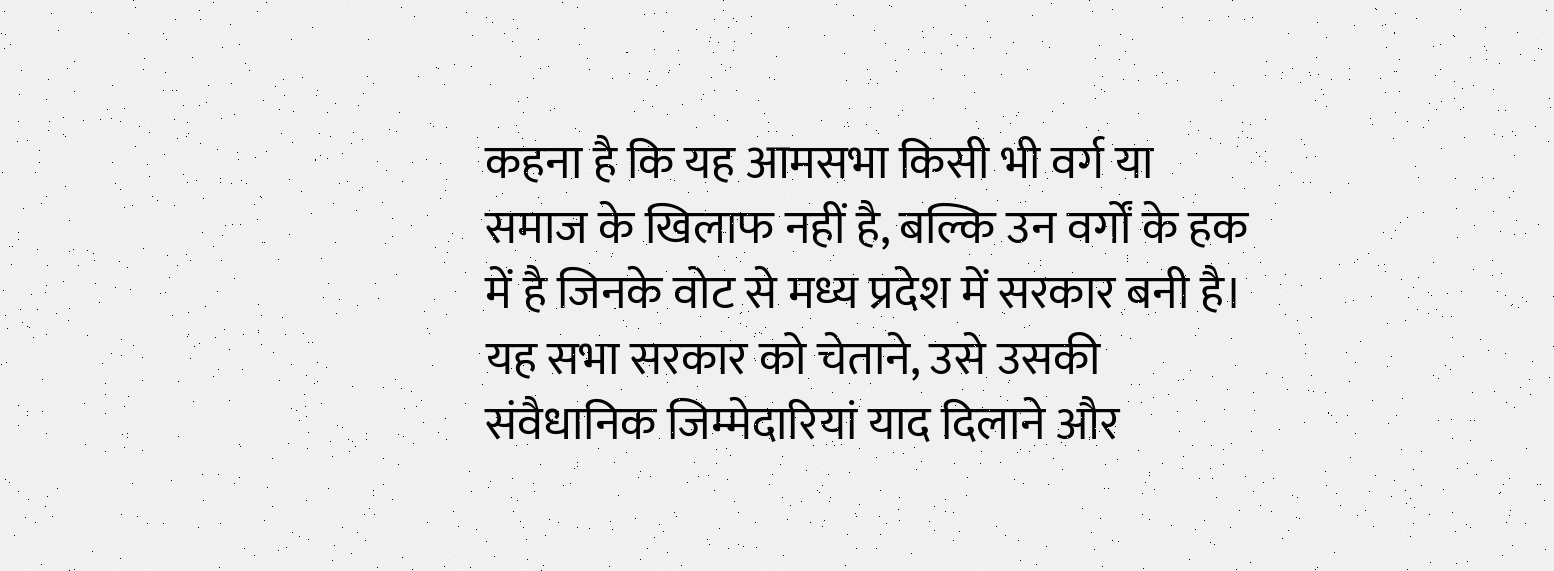कहना है कि यह आमसभा किसी भी वर्ग या समाज के खिलाफ नहीं है, बल्कि उन वर्गों के हक में है जिनके वोट से मध्य प्रदेश में सरकार बनी है। यह सभा सरकार को चेताने, उसे उसकी संवैधानिक जिम्मेदारियां याद दिलाने और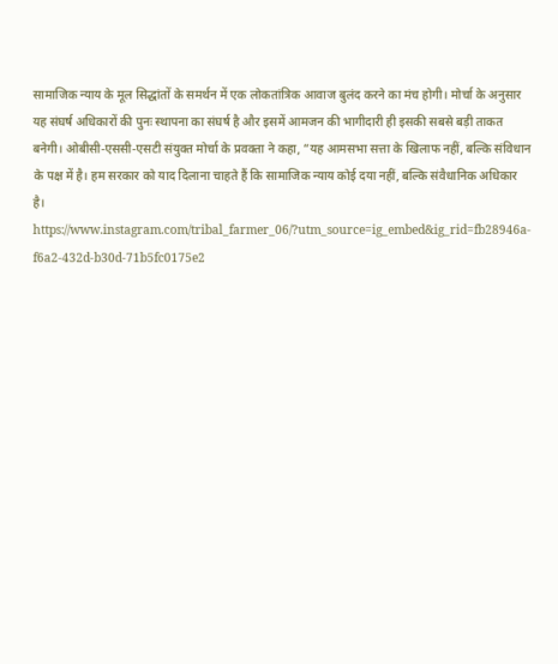सामाजिक न्याय के मूल सिद्धांतों के समर्थन में एक लोकतांत्रिक आवाज बुलंद करने का मंच होगी। मोर्चा के अनुसार यह संघर्ष अधिकारों की पुनः स्थापना का संघर्ष है और इसमें आमजन की भागीदारी ही इसकी सबसे बड़ी ताकत बनेगी। ओबीसी-एससी-एसटी संयुक्त मोर्चा के प्रवक्ता ने कहा, “यह आमसभा सत्ता के खिलाफ नहीं, बल्कि संविधान के पक्ष में है। हम सरकार को याद दिलाना चाहते हैं कि सामाजिक न्याय कोई दया नहीं, बल्कि संवैधानिक अधिकार है। https://www.instagram.com/tribal_farmer_06/?utm_source=ig_embed&ig_rid=fb28946a-f6a2-432d-b30d-71b5fc0175e2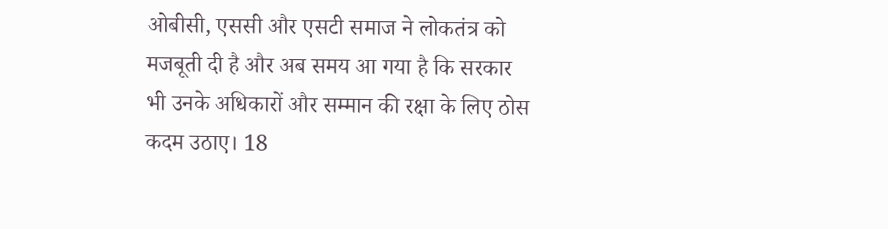ओबीसी, एससी और एसटी समाज ने लोकतंत्र को मजबूती दी है और अब समय आ गया है कि सरकार भी उनके अधिकारों और सम्मान की रक्षा के लिए ठोस कदम उठाए। 18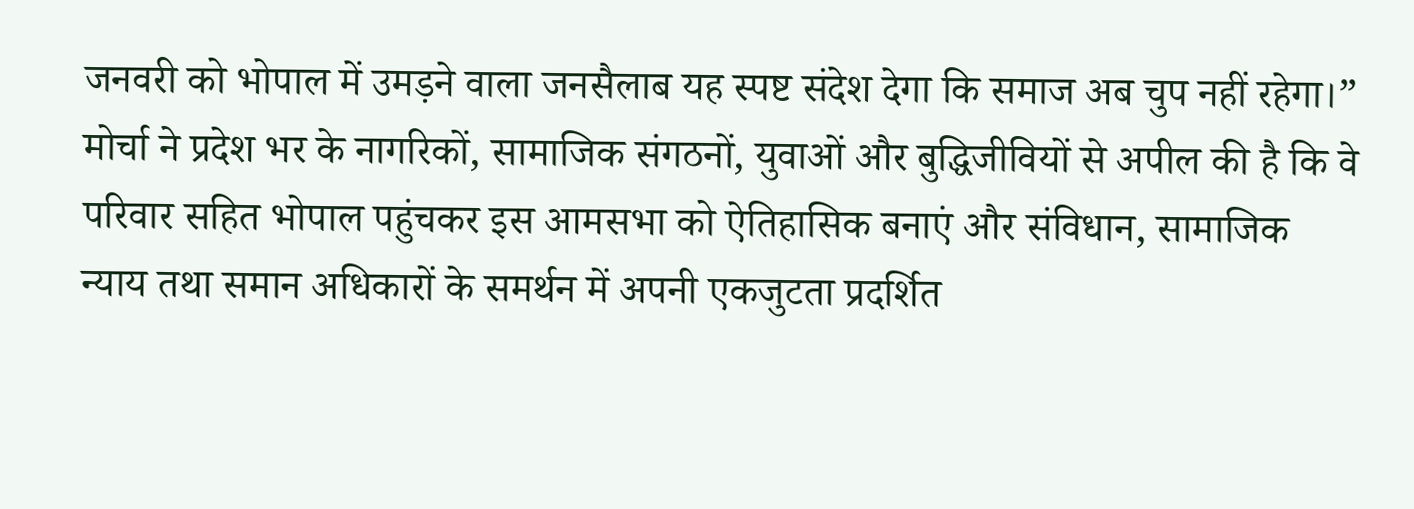जनवरी को भोपाल में उमड़ने वाला जनसैलाब यह स्पष्ट संदेश देगा कि समाज अब चुप नहीं रहेगा।” मोर्चा ने प्रदेश भर के नागरिकों, सामाजिक संगठनों, युवाओं और बुद्धिजीवियों से अपील की है कि वे परिवार सहित भोपाल पहुंचकर इस आमसभा को ऐतिहासिक बनाएं और संविधान, सामाजिक न्याय तथा समान अधिकारों के समर्थन में अपनी एकजुटता प्रदर्शित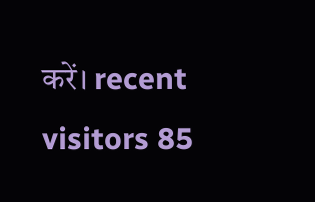करें। recent visitors 85